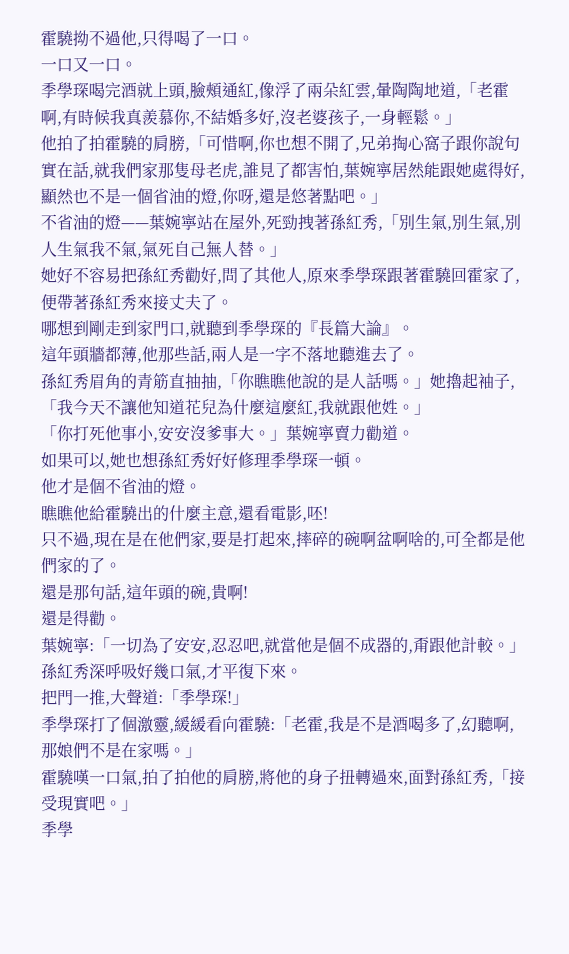霍驍拗不過他,只得喝了一口。
一口又一口。
季學琛喝完酒就上頭,臉頰通紅,像浮了兩朵紅雲,暈陶陶地道,「老霍啊,有時候我真羨慕你,不結婚多好,沒老婆孩子,一身輕鬆。」
他拍了拍霍驍的肩膀,「可惜啊,你也想不開了,兄弟掏心窩子跟你說句實在話,就我們家那隻母老虎,誰見了都害怕,葉婉寧居然能跟她處得好,顯然也不是一個省油的燈,你呀,還是悠著點吧。」
不省油的燈——葉婉寧站在屋外,死勁拽著孫紅秀,「別生氣,別生氣,別人生氣我不氣,氣死自己無人替。」
她好不容易把孫紅秀勸好,問了其他人,原來季學琛跟著霍驍回霍家了,便帶著孫紅秀來接丈夫了。
哪想到剛走到家門口,就聽到季學琛的『長篇大論』。
這年頭牆都薄,他那些話,兩人是一字不落地聽進去了。
孫紅秀眉角的青筋直抽抽,「你瞧瞧他說的是人話嗎。」她擼起袖子,「我今天不讓他知道花兒為什麼這麼紅,我就跟他姓。」
「你打死他事小,安安沒爹事大。」葉婉寧賣力勸道。
如果可以,她也想孫紅秀好好修理季學琛一頓。
他才是個不省油的燈。
瞧瞧他給霍驍出的什麼主意,還看電影,呸!
只不過,現在是在他們家,要是打起來,摔碎的碗啊盆啊啥的,可全都是他們家的了。
還是那句話,這年頭的碗,貴啊!
還是得勸。
葉婉寧:「一切為了安安,忍忍吧,就當他是個不成器的,甭跟他計較。」
孫紅秀深呼吸好幾口氣,才平復下來。
把門一推,大聲道:「季學琛!」
季學琛打了個激靈,緩緩看向霍驍:「老霍,我是不是酒喝多了,幻聽啊,那娘們不是在家嗎。」
霍驍嘆一口氣,拍了拍他的肩膀,將他的身子扭轉過來,面對孫紅秀,「接受現實吧。」
季學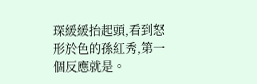琛緩緩抬起頭,看到怒形於色的孫紅秀,第一個反應就是。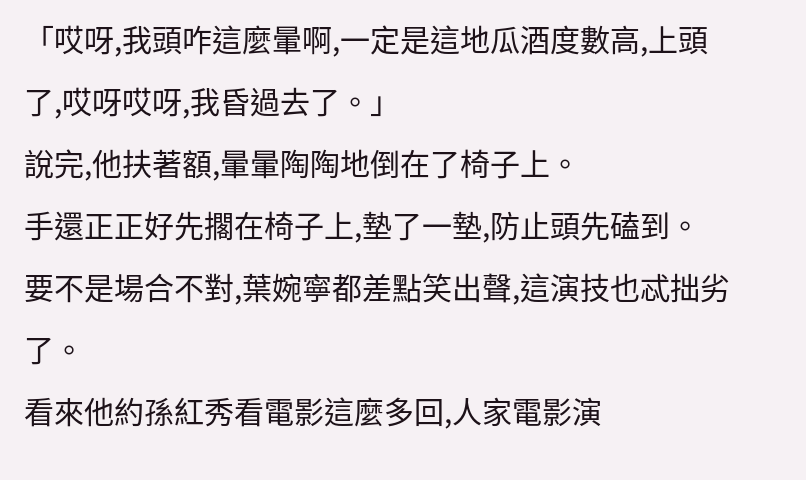「哎呀,我頭咋這麼暈啊,一定是這地瓜酒度數高,上頭了,哎呀哎呀,我昏過去了。」
說完,他扶著額,暈暈陶陶地倒在了椅子上。
手還正正好先擱在椅子上,墊了一墊,防止頭先磕到。
要不是場合不對,葉婉寧都差點笑出聲,這演技也忒拙劣了。
看來他約孫紅秀看電影這麼多回,人家電影演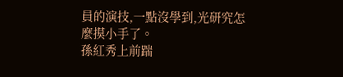員的演技,一點沒學到,光研究怎麼摸小手了。
孫紅秀上前踹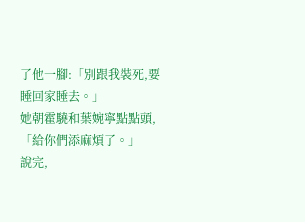了他一腳:「別跟我裝死,要睡回家睡去。」
她朝霍驍和葉婉寧點點頭,「給你們添麻煩了。」
說完,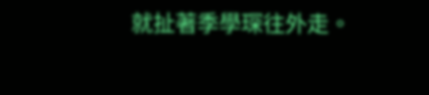就扯著季學琛往外走。